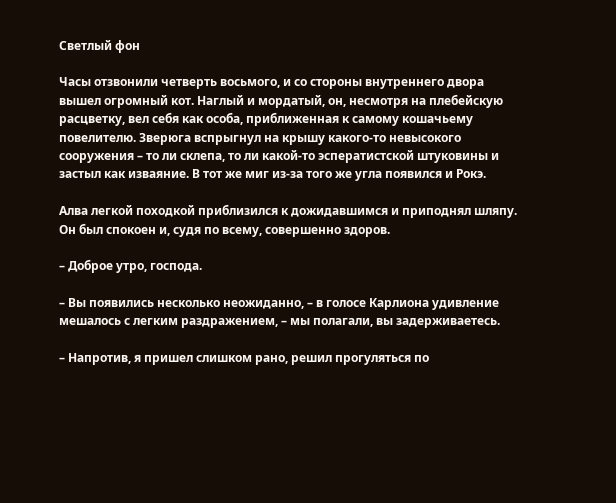Светлый фон

Часы отзвонили четверть восьмого, и со стороны внутреннего двора вышел огромный кот. Наглый и мордатый, он, несмотря на плебейскую расцветку, вел себя как особа, приближенная к самому кошачьему повелителю. Зверюга вспрыгнул на крышу какого-то невысокого сооружения – то ли склепа, то ли какой-то эсператистской штуковины и застыл как изваяние. В тот же миг из-за того же угла появился и Рокэ.

Алва легкой походкой приблизился к дожидавшимся и приподнял шляпу. Он был спокоен и, судя по всему, совершенно здоров.

– Доброе утро, господа.

– Вы появились несколько неожиданно, – в голосе Карлиона удивление мешалось с легким раздражением, – мы полагали, вы задерживаетесь.

– Напротив, я пришел слишком рано, решил прогуляться по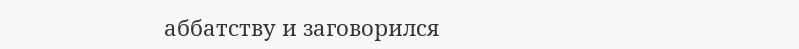аббатству и заговорился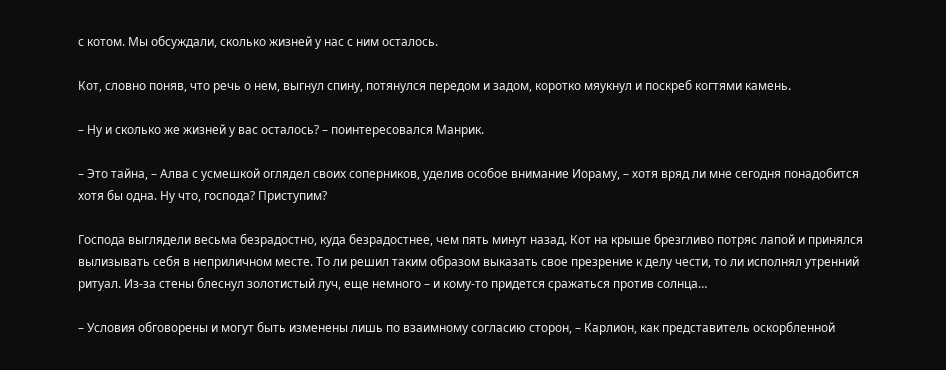с котом. Мы обсуждали, сколько жизней у нас с ним осталось.

Кот, словно поняв, что речь о нем, выгнул спину, потянулся передом и задом, коротко мяукнул и поскреб когтями камень.

– Ну и сколько же жизней у вас осталось? – поинтересовался Манрик.

– Это тайна, – Алва с усмешкой оглядел своих соперников, уделив особое внимание Иораму, – хотя вряд ли мне сегодня понадобится хотя бы одна. Ну что, господа? Приступим?

Господа выглядели весьма безрадостно, куда безрадостнее, чем пять минут назад. Кот на крыше брезгливо потряс лапой и принялся вылизывать себя в неприличном месте. То ли решил таким образом выказать свое презрение к делу чести, то ли исполнял утренний ритуал. Из-за стены блеснул золотистый луч, еще немного – и кому-то придется сражаться против солнца…

– Условия обговорены и могут быть изменены лишь по взаимному согласию сторон, – Карлион, как представитель оскорбленной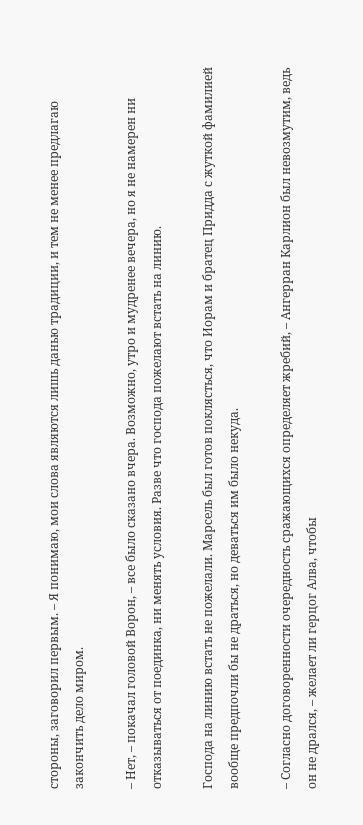стороны, заговорил первым. – Я понимаю, мои слова являются лишь данью традиции, и тем не менее предлагаю закончить дело миром.

– Нет, – покачал головой Ворон, – все было сказано вчера. Возможно, утро и мудренее вечера, но я не намерен ни отказываться от поединка, ни менять условия. Разве что господа пожелают встать на линию.

Господа на линию встать не пожелали. Марсель был готов поклясться, что Иорам и братец Придда с жуткой фамилией вообще предпочли бы не драться, но деваться им было некуда.

– Согласно договоренности очередность сражающихся определяет жребий, – Ангерран Карлион был невозмутим, ведь он не дрался, – желает ли герцог Алва, чтобы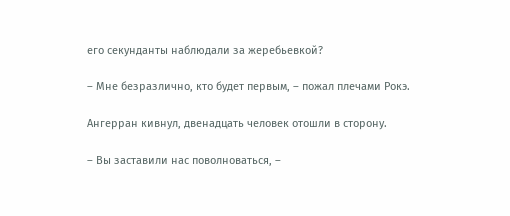его секунданты наблюдали за жеребьевкой?

– Мне безразлично, кто будет первым, – пожал плечами Рокэ.

Ангерран кивнул, двенадцать человек отошли в сторону.

– Вы заставили нас поволноваться, –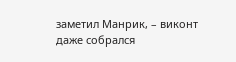заметил Манрик, – виконт даже собрался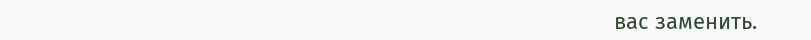вас заменить.